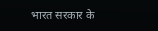भारत सरकार के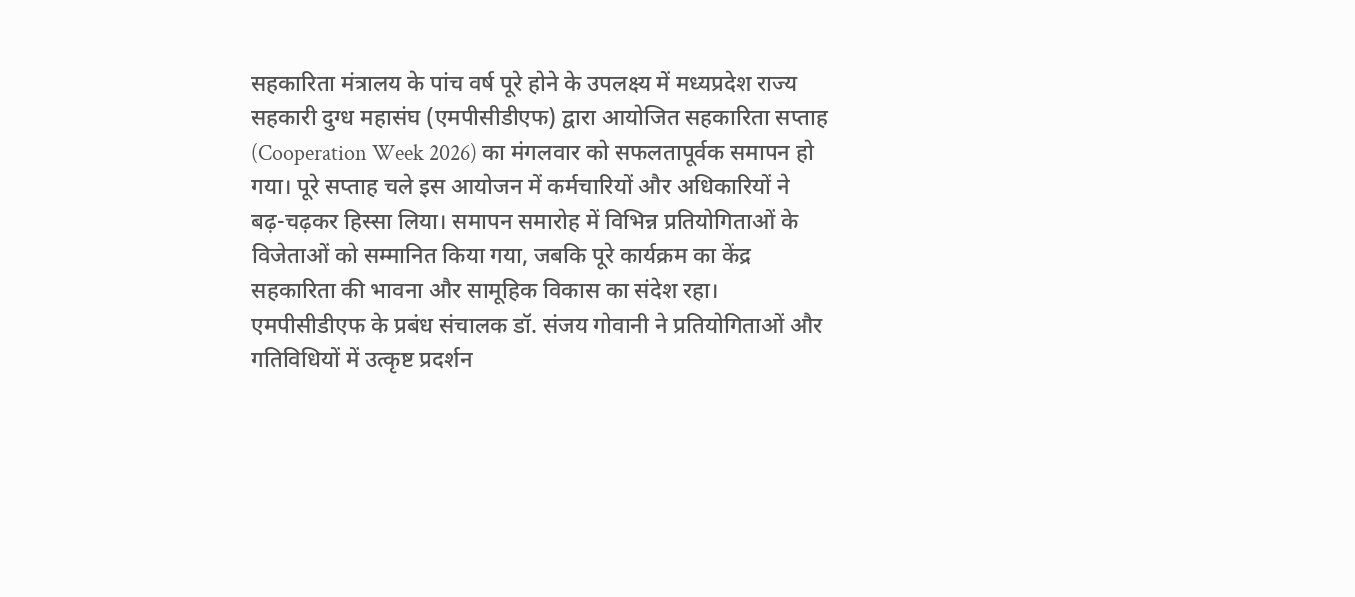सहकारिता मंत्रालय के पांच वर्ष पूरे होने के उपलक्ष्य में मध्यप्रदेश राज्य सहकारी दुग्ध महासंघ (एमपीसीडीएफ) द्वारा आयोजित सहकारिता सप्ताह (Cooperation Week 2026) का मंगलवार को सफलतापूर्वक समापन हो गया। पूरे सप्ताह चले इस आयोजन में कर्मचारियों और अधिकारियों ने बढ़-चढ़कर हिस्सा लिया। समापन समारोह में विभिन्न प्रतियोगिताओं के विजेताओं को सम्मानित किया गया, जबकि पूरे कार्यक्रम का केंद्र सहकारिता की भावना और सामूहिक विकास का संदेश रहा।
एमपीसीडीएफ के प्रबंध संचालक डॉ. संजय गोवानी ने प्रतियोगिताओं और गतिविधियों में उत्कृष्ट प्रदर्शन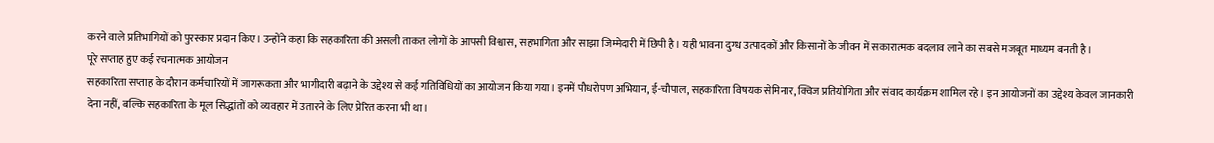करने वाले प्रतिभागियों को पुरस्कार प्रदान किए। उन्होंने कहा कि सहकारिता की असली ताकत लोगों के आपसी विश्वास, सहभागिता और साझा जिम्मेदारी में छिपी है। यही भावना दुग्ध उत्पादकों और किसानों के जीवन में सकारात्मक बदलाव लाने का सबसे मजबूत माध्यम बनती है।
पूरे सप्ताह हुए कई रचनात्मक आयोजन
सहकारिता सप्ताह के दौरान कर्मचारियों में जागरूकता और भागीदारी बढ़ाने के उद्देश्य से कई गतिविधियों का आयोजन किया गया। इनमें पौधरोपण अभियान, ई-चौपाल, सहकारिता विषयक सेमिनार, क्विज प्रतियोगिता और संवाद कार्यक्रम शामिल रहे। इन आयोजनों का उद्देश्य केवल जानकारी देना नहीं, बल्कि सहकारिता के मूल सिद्धांतों को व्यवहार में उतारने के लिए प्रेरित करना भी था।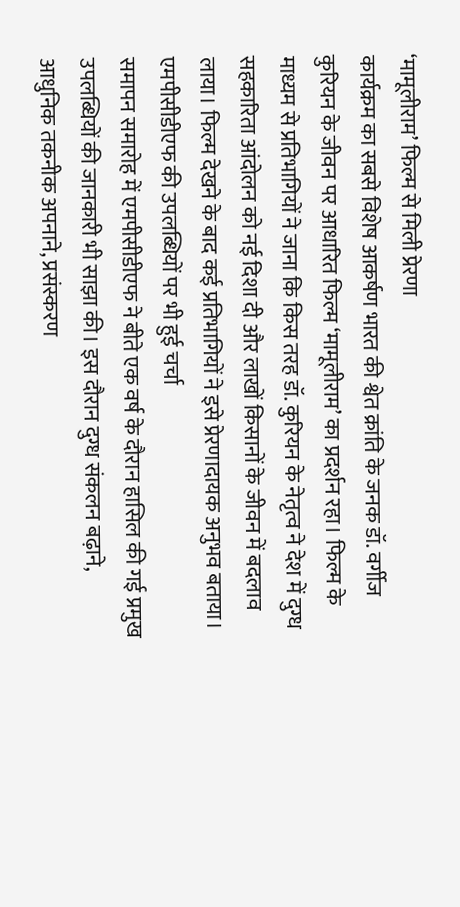‘मामूलीराम’ फिल्म से मिली प्रेरणा
कार्यक्रम का सबसे विशेष आकर्षण भारत की श्वेत क्रांति के जनक डॉ. वर्गीज कुरियन के जीवन पर आधारित फिल्म ‘मामूलीराम’ का प्रदर्शन रहा। फिल्म के माध्यम से प्रतिभागियों ने जाना कि किस तरह डॉ. कुरियन के नेतृत्व ने देश में दुग्ध सहकारिता आंदोलन को नई दिशा दी और लाखों किसानों के जीवन में बदलाव लाया। फिल्म देखने के बाद कई प्रतिभागियों ने इसे प्रेरणादायक अनुभव बताया।
एमपीसीडीएफ की उपलब्धियों पर भी हुई चर्चा
समापन समारोह में एमपीसीडीएफ ने बीते एक वर्ष के दौरान हासिल की गई प्रमुख उपलब्धियों की जानकारी भी साझा की। इस दौरान दुग्ध संकलन बढ़ाने, आधुनिक तकनीक अपनाने, प्रसंस्करण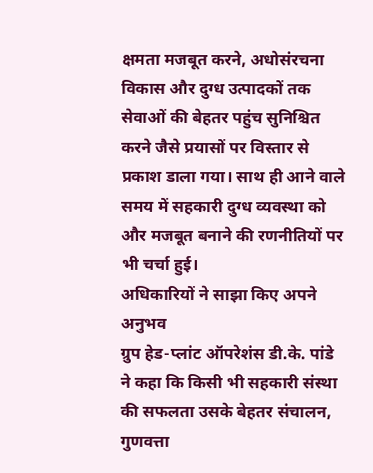क्षमता मजबूत करने, अधोसंरचना विकास और दुग्ध उत्पादकों तक सेवाओं की बेहतर पहुंच सुनिश्चित करने जैसे प्रयासों पर विस्तार से प्रकाश डाला गया। साथ ही आने वाले समय में सहकारी दुग्ध व्यवस्था को और मजबूत बनाने की रणनीतियों पर भी चर्चा हुई।
अधिकारियों ने साझा किए अपने अनुभव
ग्रुप हेड-प्लांट ऑपरेशंस डी.के. पांडे ने कहा कि किसी भी सहकारी संस्था की सफलता उसके बेहतर संचालन, गुणवत्ता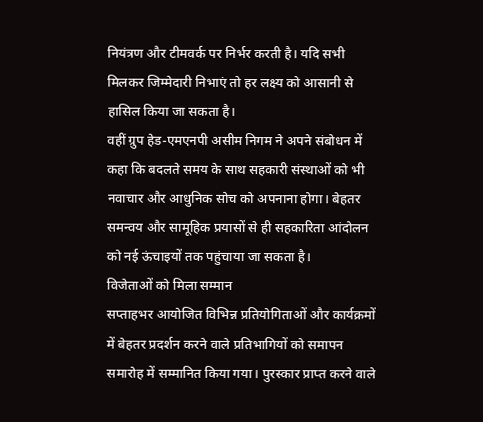नियंत्रण और टीमवर्क पर निर्भर करती है। यदि सभी मिलकर जिम्मेदारी निभाएं तो हर लक्ष्य को आसानी से हासिल किया जा सकता है।
वहीं ग्रुप हेड-एमएनपी असीम निगम ने अपने संबोधन में कहा कि बदलते समय के साथ सहकारी संस्थाओं को भी नवाचार और आधुनिक सोच को अपनाना होगा। बेहतर समन्वय और सामूहिक प्रयासों से ही सहकारिता आंदोलन को नई ऊंचाइयों तक पहुंचाया जा सकता है।
विजेताओं को मिला सम्मान
सप्ताहभर आयोजित विभिन्न प्रतियोगिताओं और कार्यक्रमों में बेहतर प्रदर्शन करने वाले प्रतिभागियों को समापन समारोह में सम्मानित किया गया। पुरस्कार प्राप्त करने वाले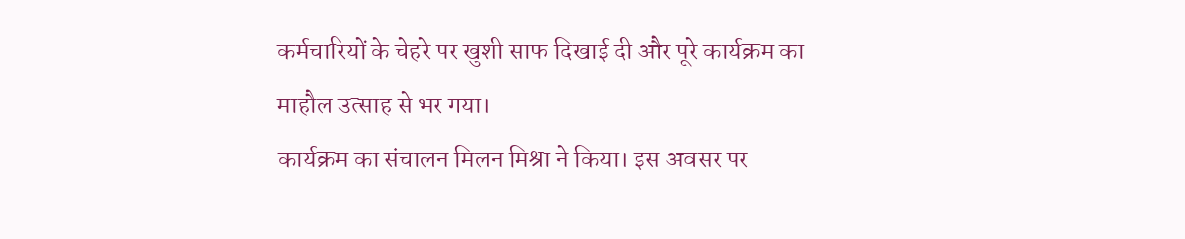कर्मचारियों के चेहरे पर खुशी साफ दिखाई दी और पूरे कार्यक्रम का माहौल उत्साह से भर गया।
कार्यक्रम का संचालन मिलन मिश्रा ने किया। इस अवसर पर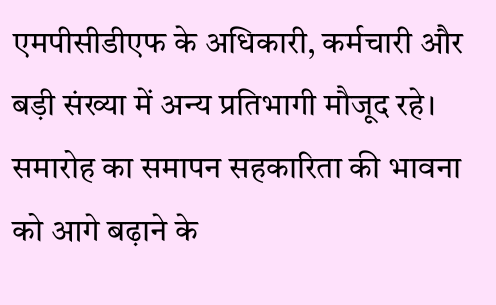एमपीसीडीएफ के अधिकारी, कर्मचारी और बड़ी संख्या में अन्य प्रतिभागी मौजूद रहे। समारोह का समापन सहकारिता की भावना को आगे बढ़ाने के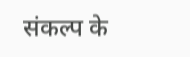संकल्प के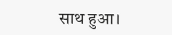साथ हुआ।